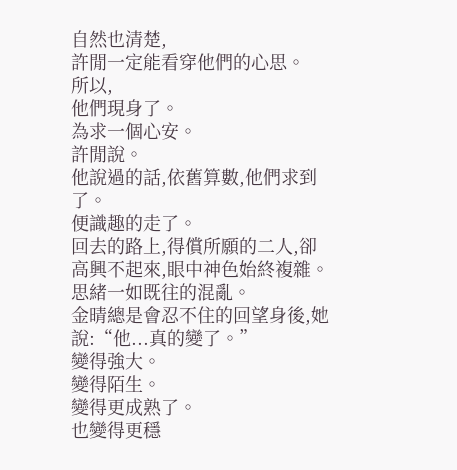自然也清楚,
許閒一定能看穿他們的心思。
所以,
他們現身了。
為求一個心安。
許閒說。
他說過的話,依舊算數,他們求到了。
便識趣的走了。
回去的路上,得償所願的二人,卻高興不起來,眼中神色始終複雜。
思緒一如既往的混亂。
金晴總是會忍不住的回望身後,她說:“他...真的變了。”
變得強大。
變得陌生。
變得更成熟了。
也變得更穩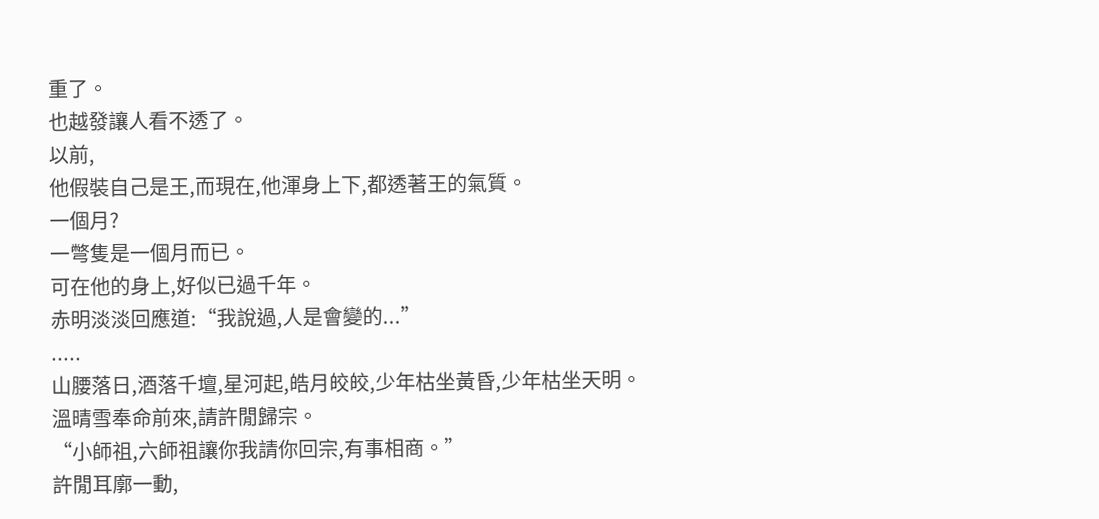重了。
也越發讓人看不透了。
以前,
他假裝自己是王,而現在,他渾身上下,都透著王的氣質。
一個月?
一彆隻是一個月而已。
可在他的身上,好似已過千年。
赤明淡淡回應道:“我說過,人是會變的...”
.....
山腰落日,酒落千壇,星河起,皓月皎皎,少年枯坐黃昏,少年枯坐天明。
溫晴雪奉命前來,請許閒歸宗。
“小師祖,六師祖讓你我請你回宗,有事相商。”
許閒耳廓一動,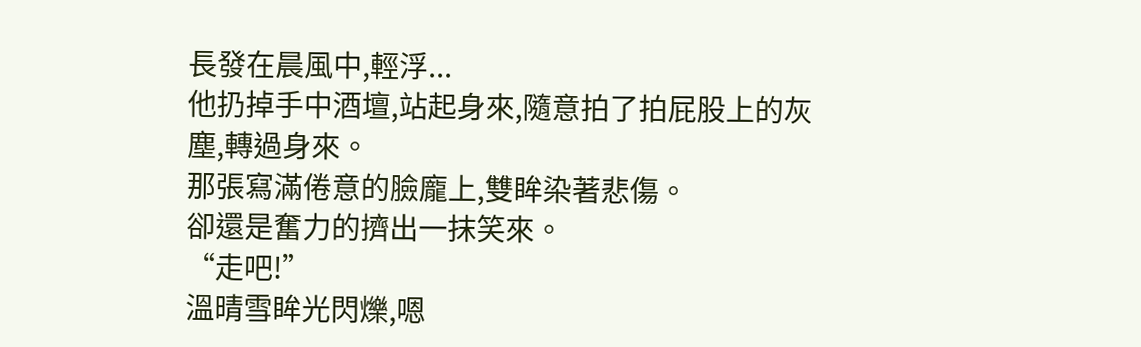長發在晨風中,輕浮...
他扔掉手中酒壇,站起身來,隨意拍了拍屁股上的灰塵,轉過身來。
那張寫滿倦意的臉龐上,雙眸染著悲傷。
卻還是奮力的擠出一抹笑來。
“走吧!”
溫晴雪眸光閃爍,嗯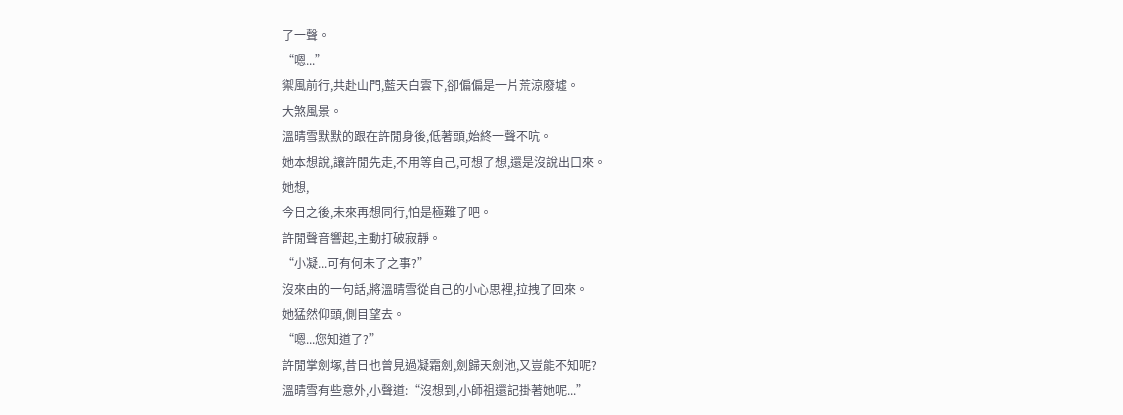了一聲。
“嗯...”
禦風前行,共赴山門,藍天白雲下,卻偏偏是一片荒涼廢墟。
大煞風景。
溫晴雪默默的跟在許閒身後,低著頭,始終一聲不吭。
她本想說,讓許閒先走,不用等自己,可想了想,還是沒說出口來。
她想,
今日之後,未來再想同行,怕是極難了吧。
許閒聲音響起,主動打破寂靜。
“小凝...可有何未了之事?”
沒來由的一句話,將溫晴雪從自己的小心思裡,拉拽了回來。
她猛然仰頭,側目望去。
“嗯...您知道了?”
許閒掌劍塚,昔日也曾見過凝霜劍,劍歸天劍池,又豈能不知呢?
溫晴雪有些意外,小聲道:“沒想到,小師祖還記掛著她呢...”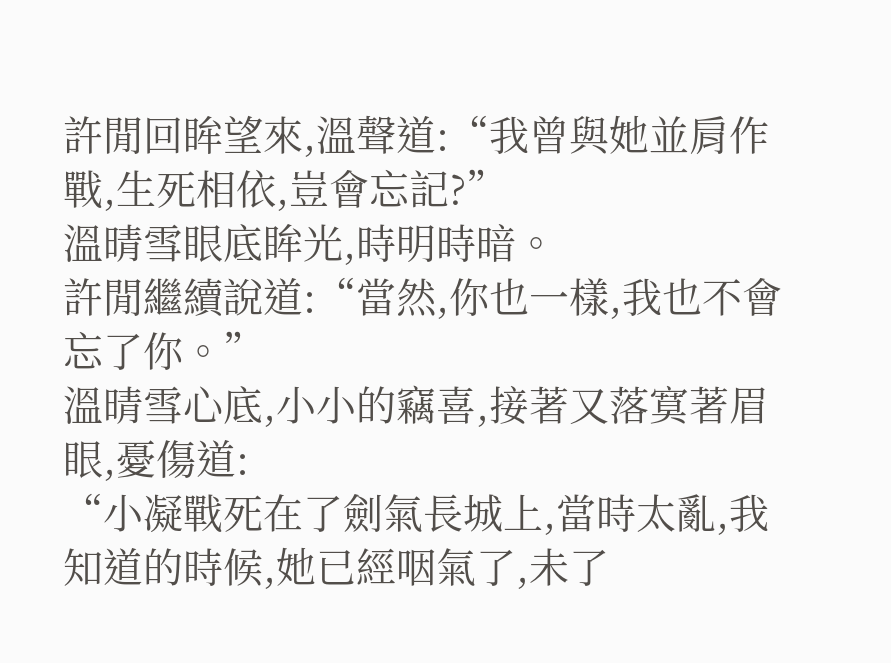許閒回眸望來,溫聲道:“我曾與她並肩作戰,生死相依,豈會忘記?”
溫晴雪眼底眸光,時明時暗。
許閒繼續說道:“當然,你也一樣,我也不會忘了你。”
溫晴雪心底,小小的竊喜,接著又落寞著眉眼,憂傷道:
“小凝戰死在了劍氣長城上,當時太亂,我知道的時候,她已經咽氣了,未了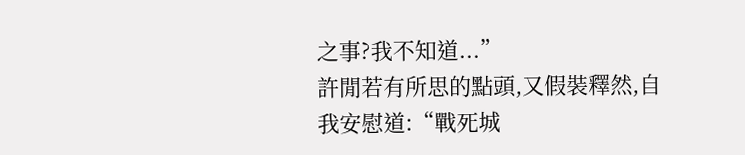之事?我不知道...”
許閒若有所思的點頭,又假裝釋然,自我安慰道:“戰死城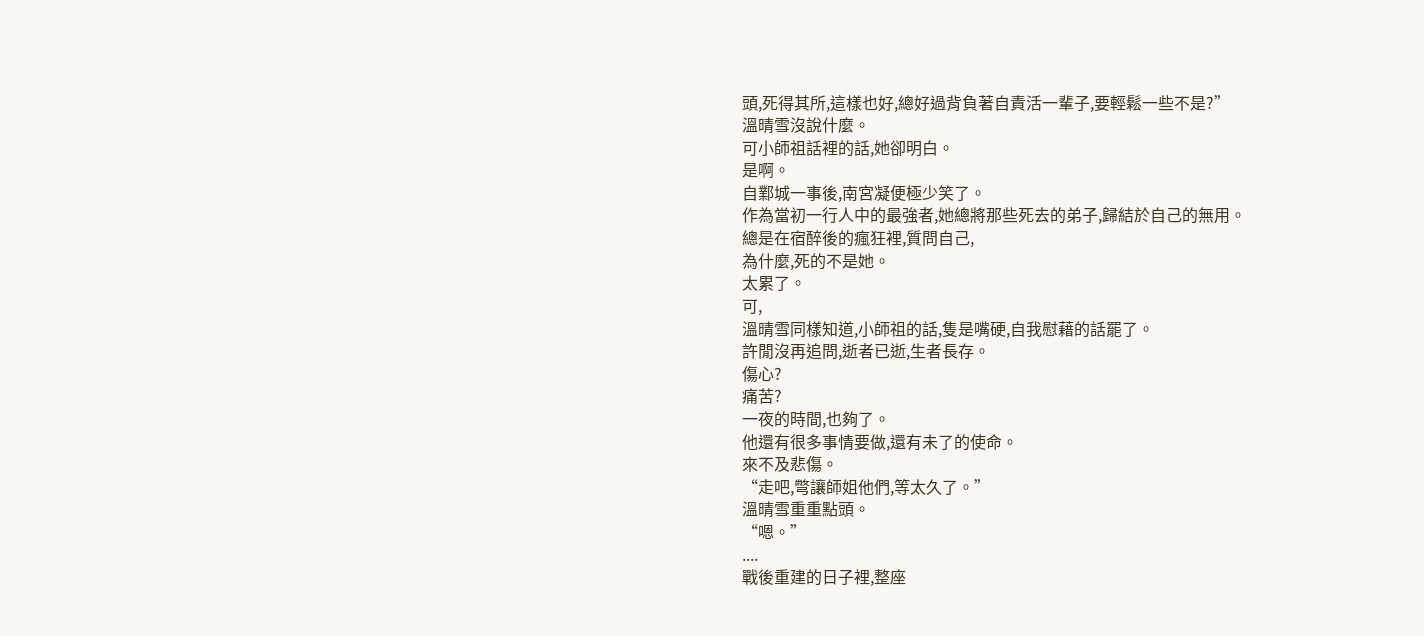頭,死得其所,這樣也好,總好過背負著自責活一輩子,要輕鬆一些不是?”
溫晴雪沒說什麼。
可小師祖話裡的話,她卻明白。
是啊。
自鄴城一事後,南宮凝便極少笑了。
作為當初一行人中的最強者,她總將那些死去的弟子,歸結於自己的無用。
總是在宿醉後的瘋狂裡,質問自己,
為什麼,死的不是她。
太累了。
可,
溫晴雪同樣知道,小師祖的話,隻是嘴硬,自我慰藉的話罷了。
許閒沒再追問,逝者已逝,生者長存。
傷心?
痛苦?
一夜的時間,也夠了。
他還有很多事情要做,還有未了的使命。
來不及悲傷。
“走吧,彆讓師姐他們,等太久了。”
溫晴雪重重點頭。
“嗯。”
....
戰後重建的日子裡,整座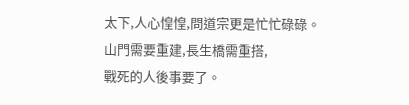太下,人心惶惶,問道宗更是忙忙碌碌。
山門需要重建,長生橋需重搭,
戰死的人後事要了。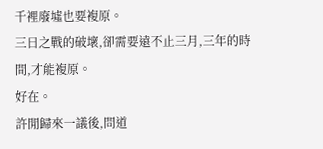千裡廢墟也要複原。
三日之戰的破壞,卻需要遠不止三月,三年的時間,才能複原。
好在。
許閒歸來一議後,問道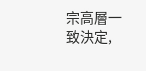宗高層一致決定,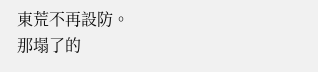東荒不再設防。
那塌了的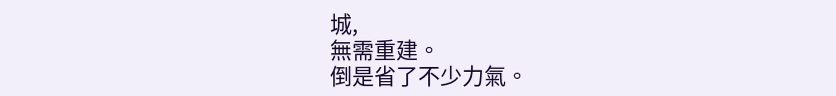城,
無需重建。
倒是省了不少力氣。